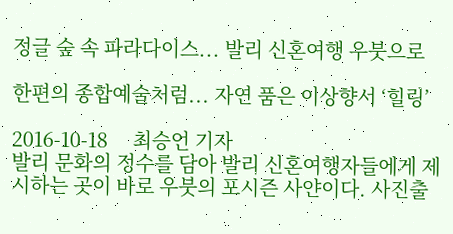정글 숲 속 파라다이스... 발리 신혼여행 우붓으로

한편의 종합예술처럼... 자연 품은 이상향서 ‘힐링’

2016-10-18     최승언 기자
발리 문화의 정수를 담아 발리 신혼여행자들에게 제시하는 곳이 바로 우붓의 포시즌 사얀이다. 사진출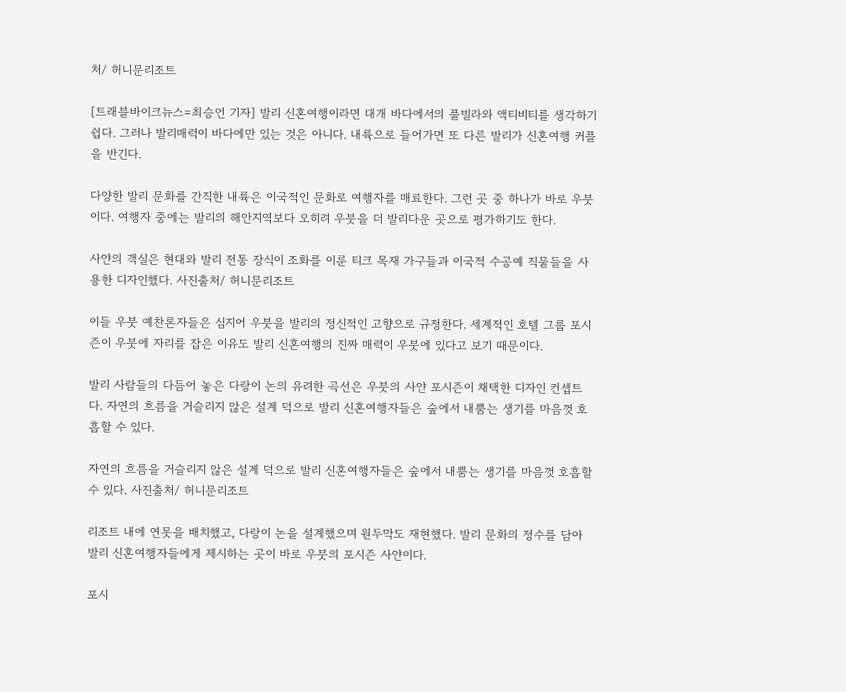처/ 허니문리조트

[트래블바이크뉴스=최승언 기자] 발리 신혼여행이라면 대개 바다에서의 풀빌라와 액티비티를 생각하기 쉽다. 그러나 발리매력이 바다에만 있는 것은 아니다. 내륙으로 들어가면 또 다른 발리가 신혼여행 커플을 반긴다.

다양한 발리 문화를 간직한 내륙은 이국적인 문화로 여행자를 매료한다. 그런 곳 중 하나가 바로 우붓이다. 여행자 중에는 발리의 해안지역보다 오히려 우붓을 더 발리다운 곳으로 평가하기도 한다.

사얀의 객실은 현대와 발리 전통 장식이 조화를 이룬 티크 목재 가구들과 이국적 수공예 직물들을 사용한 디자인했다. 사진출처/ 허니문리조트

이들 우붓 예찬론자들은 심지어 우붓을 발리의 정신적인 고향으로 규정한다. 세계적인 호텔 그룹 포시즌이 우붓에 자리를 잡은 이유도 발리 신혼여행의 진짜 매력이 우붓에 있다고 보기 때문이다.

발리 사람들의 다듬어 놓은 다랑이 논의 유려한 곡선은 우붓의 사얀 포시즌이 채택한 디자인 컨셉트다. 자연의 흐름을 거슬리지 않은 설계 덕으로 발리 신혼여행자들은 숲에서 내뿜는 생기를 마음껏 호흡할 수 있다.

자연의 흐름을 거슬리지 않은 설계 덕으로 발리 신혼여행자들은 숲에서 내뿜는 생기를 마음껏 호흡할 수 있다. 사진출처/ 허니문리조트

리조트 내에 연못을 배치했고, 다랑이 논을 설계했으며 원두막도 재현했다. 발리 문화의 정수를 담아 발리 신혼여행자들에게 제시하는 곳이 바로 우붓의 포시즌 사얀이다.

포시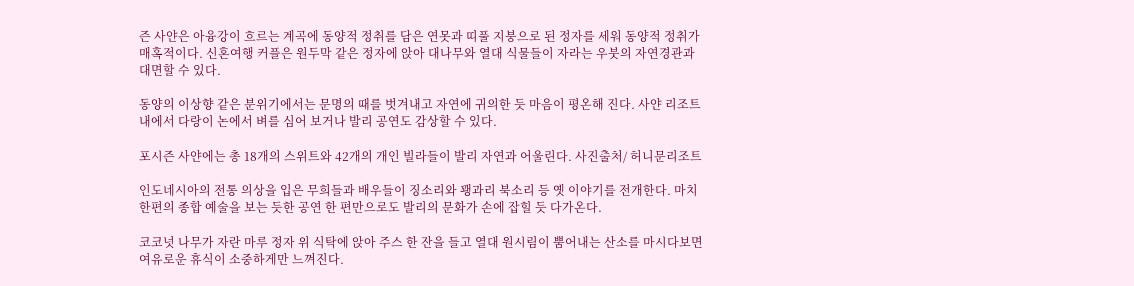즌 사얀은 아융강이 흐르는 계곡에 동양적 정취를 담은 연못과 띠풀 지붕으로 된 정자를 세워 동양적 정취가 매혹적이다. 신혼여행 커플은 원두막 같은 정자에 앉아 대나무와 열대 식물들이 자라는 우붓의 자연경관과 대면할 수 있다.

동양의 이상향 같은 분위기에서는 문명의 때를 벗겨내고 자연에 귀의한 듯 마음이 평온해 진다. 사얀 리조트 내에서 다랑이 논에서 벼를 심어 보거나 발리 공연도 감상할 수 있다.

포시즌 사얀에는 총 18개의 스위트와 42개의 개인 빌라들이 발리 자연과 어울린다. 사진출처/ 허니문리조트

인도네시아의 전통 의상을 입은 무희들과 배우들이 징소리와 꽹과리 북소리 등 옛 이야기를 전개한다. 마치 한편의 종합 예술을 보는 듯한 공연 한 편만으로도 발리의 문화가 손에 잡힐 듯 다가온다.

코코넛 나무가 자란 마루 정자 위 식탁에 앉아 주스 한 잔을 들고 열대 원시림이 뿜어내는 산소를 마시다보면 여유로운 휴식이 소중하게만 느껴진다.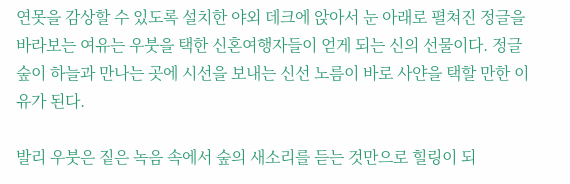연못을 감상할 수 있도록 설치한 야외 데크에 앉아서 눈 아래로 펼쳐진 정글을 바라보는 여유는 우붓을 택한 신혼여행자들이 얻게 되는 신의 선물이다. 정글 숲이 하늘과 만나는 곳에 시선을 보내는 신선 노름이 바로 사얀을 택할 만한 이유가 된다.

발리 우붓은 짙은 녹음 속에서 숲의 새소리를 듣는 것만으로 힐링이 되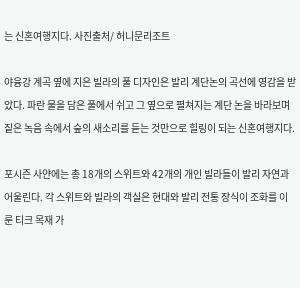는 신혼여행지다. 사진출처/ 허니문리조트

야융강 계곡 옆에 지은 빌라의 풀 디자인은 발리 계단논의 곡선에 영감을 받았다. 파란 물을 담은 풀에서 쉬고 그 옆으로 펼쳐지는 계단 논을 바라보며 짙은 녹음 속에서 숲의 새소리를 듣는 것만으로 힐링이 되는 신혼여행지다.

포시즌 사얀에는 총 18개의 스위트와 42개의 개인 빌라들이 발리 자연과 어울린다. 각 스위트와 빌라의 객실은 현대와 발리 전통 장식이 조화를 이룬 티크 목재 가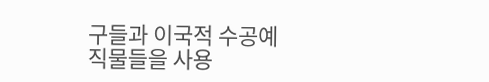구들과 이국적 수공예 직물들을 사용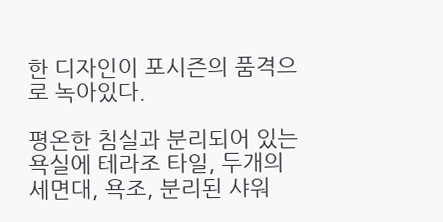한 디자인이 포시즌의 품격으로 녹아있다.

평온한 침실과 분리되어 있는 욕실에 테라조 타일, 두개의 세면대, 욕조, 분리된 샤워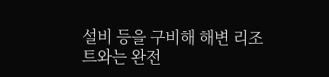설비 등을 구비해 해변 리조트와는 완전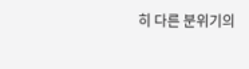히 다른 분위기의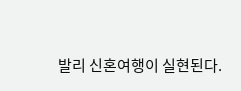발리 신혼여행이 실현된다.